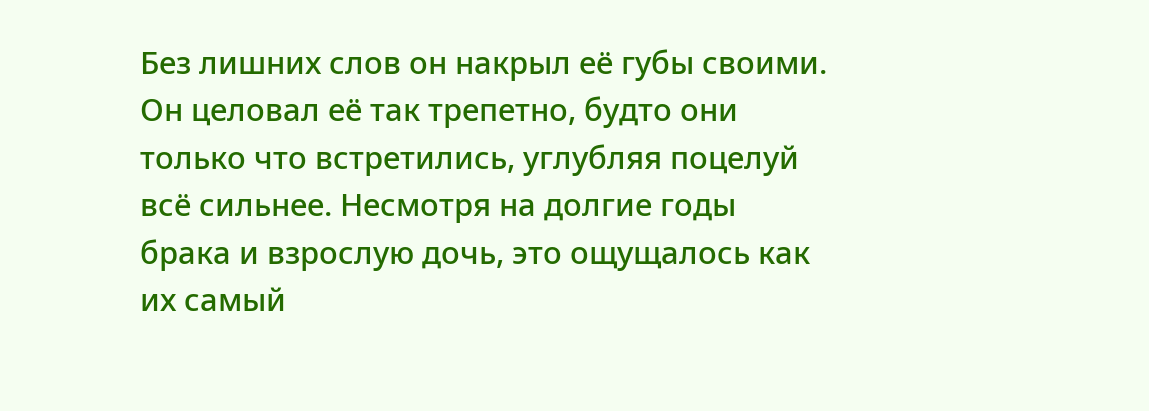Без лишних слов он накрыл её губы своими. Он целовал её так трепетно, будто они только что встретились, углубляя поцелуй всё сильнее. Несмотря на долгие годы брака и взрослую дочь, это ощущалось как их самый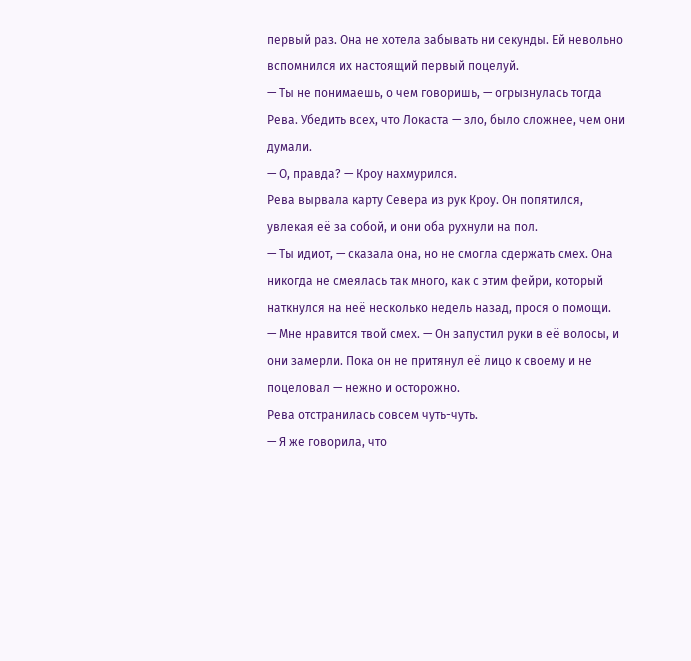первый раз. Она не хотела забывать ни секунды. Ей невольно вспомнился их настоящий первый поцелуй.
— Ты не понимаешь, о чем говоришь, — огрызнулась тогда Рева. Убедить всех, что Локаста — зло, было сложнее, чем они думали.
— О, правда? — Кроу нахмурился.
Рева вырвала карту Севера из рук Кроу. Он попятился, увлекая её за собой, и они оба рухнули на пол.
— Ты идиот, — сказала она, но не смогла сдержать смех. Она никогда не смеялась так много, как с этим фейри, который наткнулся на неё несколько недель назад, прося о помощи.
— Мне нравится твой смех. — Он запустил руки в её волосы, и они замерли. Пока он не притянул её лицо к своему и не поцеловал — нежно и осторожно.
Рева отстранилась совсем чуть-чуть.
— Я же говорила, что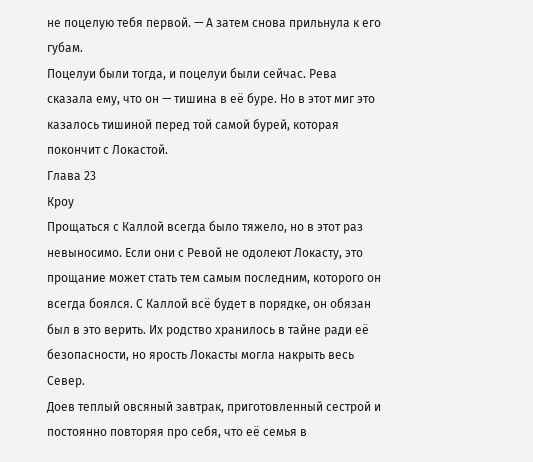не поцелую тебя первой. — А затем снова прильнула к его губам.
Поцелуи были тогда, и поцелуи были сейчас. Рева сказала ему, что он — тишина в её буре. Но в этот миг это казалось тишиной перед той самой бурей, которая покончит с Локастой.
Глава 23
Кроу
Прощаться с Каллой всегда было тяжело, но в этот раз невыносимо. Если они с Ревой не одолеют Локасту, это прощание может стать тем самым последним, которого он всегда боялся. С Каллой всё будет в порядке, он обязан был в это верить. Их родство хранилось в тайне ради её безопасности, но ярость Локасты могла накрыть весь Север.
Доев теплый овсяный завтрак, приготовленный сестрой и постоянно повторяя про себя, что её семья в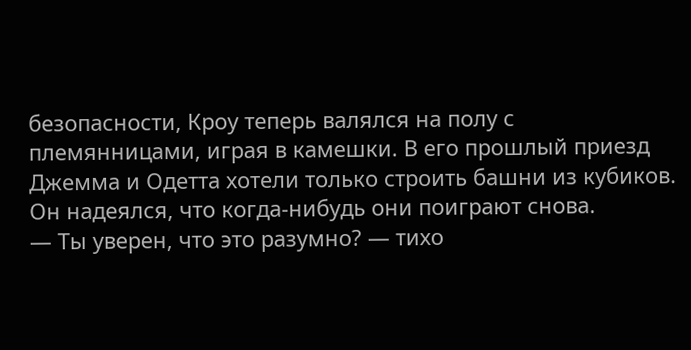безопасности, Кроу теперь валялся на полу с племянницами, играя в камешки. В его прошлый приезд Джемма и Одетта хотели только строить башни из кубиков. Он надеялся, что когда-нибудь они поиграют снова.
— Ты уверен, что это разумно? — тихо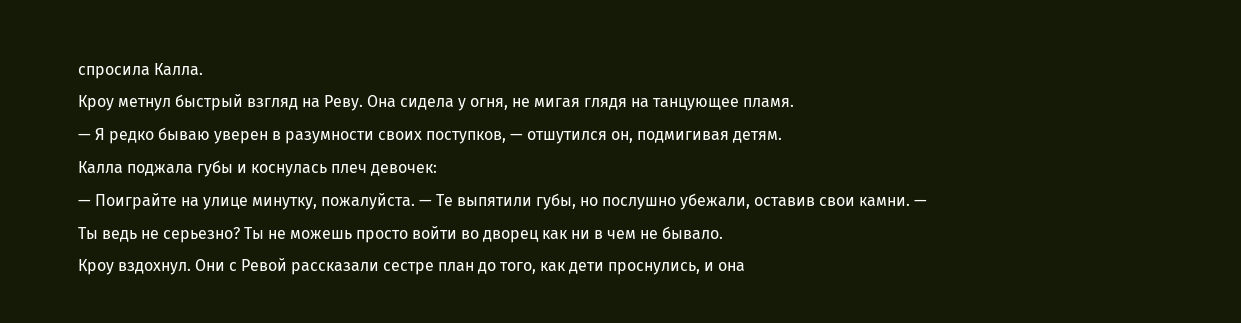спросила Калла.
Кроу метнул быстрый взгляд на Реву. Она сидела у огня, не мигая глядя на танцующее пламя.
— Я редко бываю уверен в разумности своих поступков, — отшутился он, подмигивая детям.
Калла поджала губы и коснулась плеч девочек:
— Поиграйте на улице минутку, пожалуйста. — Те выпятили губы, но послушно убежали, оставив свои камни. — Ты ведь не серьезно? Ты не можешь просто войти во дворец как ни в чем не бывало.
Кроу вздохнул. Они с Ревой рассказали сестре план до того, как дети проснулись, и она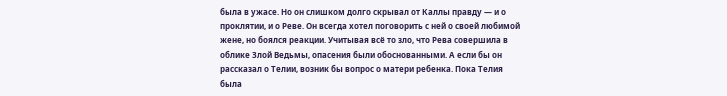была в ужасе. Но он слишком долго скрывал от Каллы правду — и о проклятии, и о Реве. Он всегда хотел поговорить с ней о своей любимой жене, но боялся реакции. Учитывая всё то зло, что Рева совершила в облике Злой Ведьмы, опасения были обоснованными. А если бы он рассказал о Телии, возник бы вопрос о матери ребенка. Пока Телия была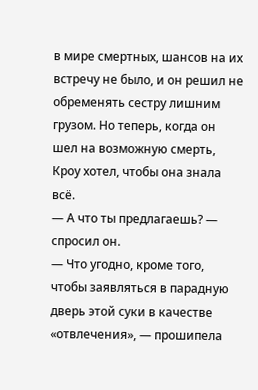в мире смертных, шансов на их встречу не было, и он решил не обременять сестру лишним грузом. Но теперь, когда он шел на возможную смерть, Кроу хотел, чтобы она знала всё.
— А что ты предлагаешь? — спросил он.
— Что угодно, кроме того, чтобы заявляться в парадную дверь этой суки в качестве «отвлечения», — прошипела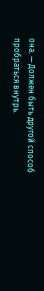она. — Должен быть другой способ пробраться внутрь.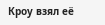Кроу взял её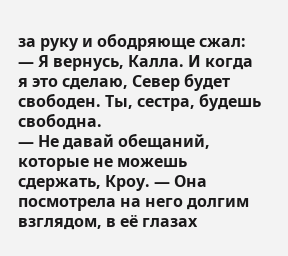за руку и ободряюще сжал:
— Я вернусь, Калла. И когда я это сделаю, Север будет свободен. Ты, сестра, будешь свободна.
— Не давай обещаний, которые не можешь сдержать, Кроу. — Она посмотрела на него долгим взглядом, в её глазах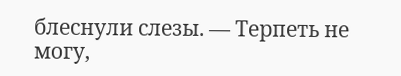блеснули слезы. — Терпеть не могу,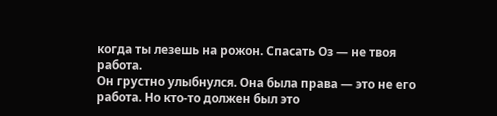когда ты лезешь на рожон. Спасать Оз — не твоя работа.
Он грустно улыбнулся. Она была права — это не его работа. Но кто-то должен был это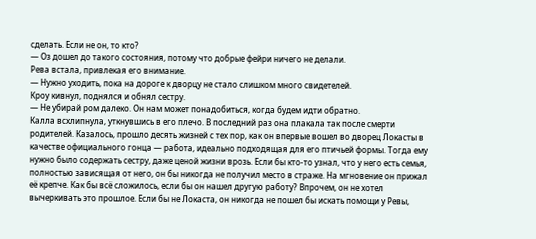сделать. Если не он, то кто?
— Оз дошел до такого состояния, потому что добрые фейри ничего не делали.
Рева встала, привлекая его внимание.
— Нужно уходить, пока на дороге к дворцу не стало слишком много свидетелей.
Кроу кивнул, поднялся и обнял сестру.
— Не убирай ром далеко. Он нам может понадобиться, когда будем идти обратно.
Калла всхлипнула, уткнувшись в его плечо. В последний раз она плакала так после смерти родителей. Казалось, прошло десять жизней с тех пор, как он впервые вошел во дворец Локасты в качестве официального гонца — работа, идеально подходящая для его птичьей формы. Тогда ему нужно было содержать сестру, даже ценой жизни врозь. Если бы кто-то узнал, что у него есть семья, полностью зависящая от него, он бы никогда не получил место в страже. На мгновение он прижал её крепче. Как бы всё сложилось, если бы он нашел другую работу? Впрочем, он не хотел вычеркивать это прошлое. Если бы не Локаста, он никогда не пошел бы искать помощи у Ревы,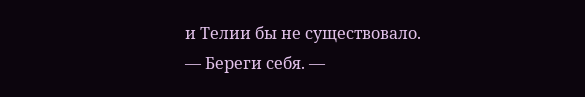и Телии бы не существовало.
— Береги себя. —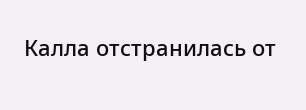Калла отстранилась от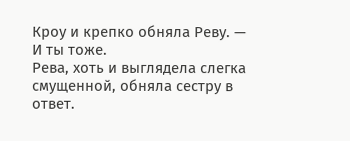Кроу и крепко обняла Реву. — И ты тоже.
Рева, хоть и выглядела слегка смущенной, обняла сестру в ответ.